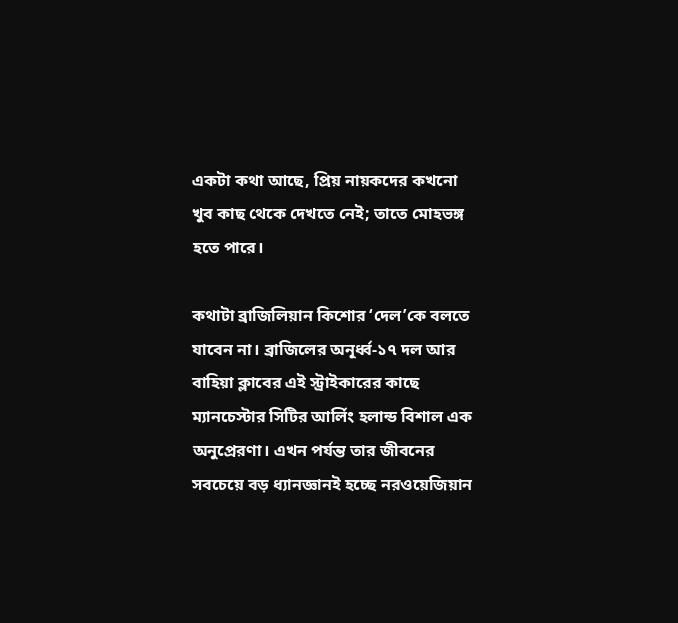একটা কথা আছে, প্রিয় নায়কদের কখনো খুব কাছ থেকে দেখতে নেই; তাতে মোহভঙ্গ হতে পারে।

কথাটা ব্রাজিলিয়ান কিশোর ‘দেল’কে বলতে যাবেন না। ব্রাজিলের অনূর্ধ্ব-১৭ দল আর বাহিয়া ক্লাবের এই স্ট্রাইকারের কাছে ম্যানচেস্টার সিটির আর্লিং হলান্ড বিশাল এক অনুপ্রেরণা। এখন পর্যন্ত তার জীবনের সবচেয়ে বড় ধ্যানজ্ঞানই হচ্ছে নরওয়েজিয়ান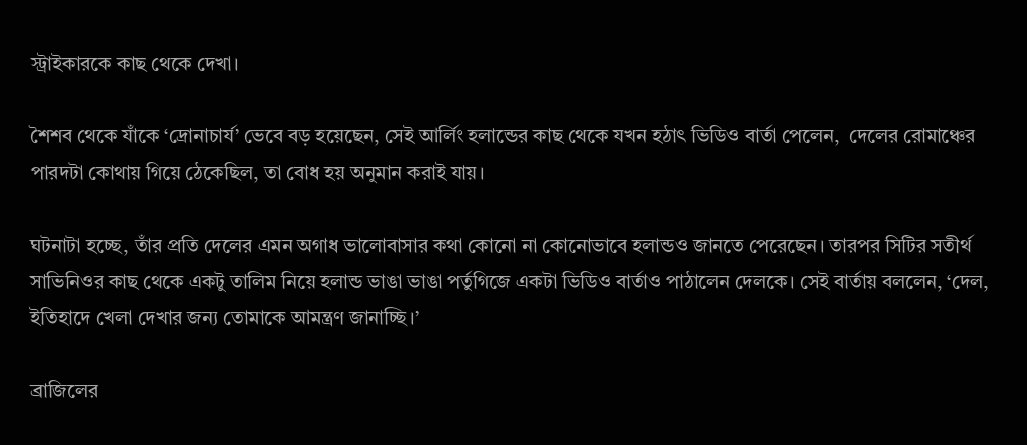স্ট্রাইকারকে কাছ থেকে দেখা।

শৈশব থেকে যাঁকে ‘দ্রোনাচার্য’ ভেবে বড় হয়েছেন, সেই আর্লিং হলান্ডের কাছ থেকে যখন হঠাৎ ভিডিও বার্তা পেলেন,  দেলের রোমাঞ্চের পারদটা কোথায় গিয়ে ঠেকেছিল, তা বোধ হয় অনুমান করাই যায়।

ঘটনাটা হচ্ছে, তাঁর প্রতি দেলের এমন অগাধ ভালোবাসার কথা কোনো না কোনোভাবে হলান্ডও জানতে পেরেছেন। তারপর সিটির সতীর্থ সাভিনিওর কাছ থেকে একটু তালিম নিয়ে হলান্ড ভাঙা ভাঙা পর্তুগিজে একটা ভিডিও বার্তাও পাঠালেন দেলকে। সেই বার্তায় বললেন, ‘দেল, ইতিহাদে খেলা দেখার জন্য তোমাকে আমন্ত্রণ জানাচ্ছি।’

ব্রাজিলের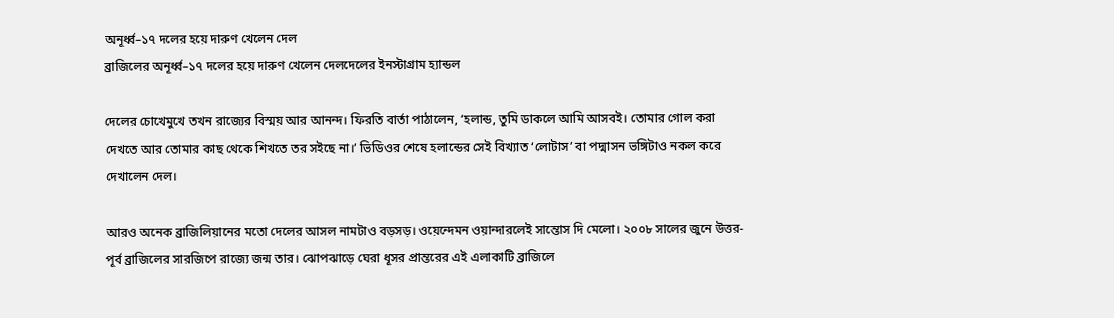অনূর্ধ্ব–১৭ দলের হয়ে দারুণ খেলেন দেল
ব্রাজিলের অনূর্ধ্ব–১৭ দলের হয়ে দারুণ খেলেন দেলদেলের ইনস্টাগ্রাম হ্যান্ডল

দেলের চোখেমুখে তখন রাজ্যের বিস্ময় আর আনন্দ। ফিরতি বার্তা পাঠালেন, ‘হলান্ড, তুমি ডাকলে আমি আসবই। তোমার গোল করা দেখতে আর তোমার কাছ থেকে শিখতে তর সইছে না।’ ভিডিওর শেষে হলান্ডের সেই বিখ্যাত ‘লোটাস’ বা পদ্মাসন ভঙ্গিটাও নকল করে দেখালেন দেল।

আরও অনেক ব্রাজিলিয়ানের মতো দেলের আসল নামটাও বড়সড়। ওয়েন্দেমন ওয়ান্দারলেই সান্তোস দি মেলো। ২০০৮ সালের জুনে উত্তর-পূর্ব ব্রাজিলের সারজিপে রাজ্যে জন্ম তার। ঝোপঝাড়ে ঘেরা ধূসর প্রান্তরের এই এলাকাটি ব্রাজিলে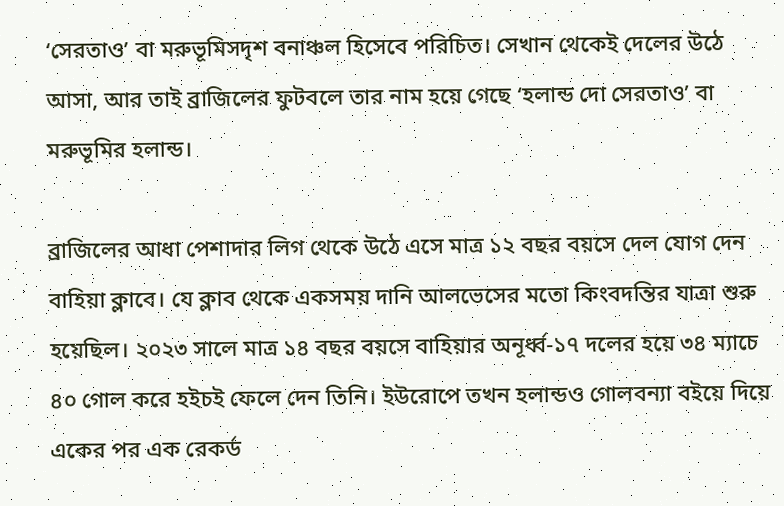‘সেরতাও’ বা মরুভূমিসদৃশ বনাঞ্চল হিসেবে পরিচিত। সেখান থেকেই দেলের উঠে আসা, আর তাই ব্রাজিলের ফুটবলে তার নাম হয়ে গেছে ‘হলান্ড দো সেরতাও’ বা মরুভূমির হলান্ড।

ব্রাজিলের আধা পেশাদার লিগ থেকে উঠে এসে মাত্র ১২ বছর বয়সে দেল যোগ দেন বাহিয়া ক্লাবে। যে ক্লাব থেকে একসময় দানি আলভেসের মতো কিংবদন্তির যাত্রা শুরু হয়েছিল। ২০২৩ সালে মাত্র ১৪ বছর বয়সে বাহিয়ার অনূর্ধ্ব-১৭ দলের হয়ে ৩৪ ম্যাচে ৪০ গোল করে হইচই ফেলে দেন তিনি। ইউরোপে তখন হলান্ডও গোলবন্যা বইয়ে দিয়ে একের পর এক রেকর্ড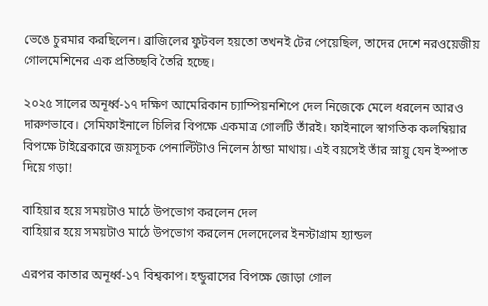ভেঙে চুরমার করছিলেন। ব্রাজিলের ফুটবল হয়তো তখনই টের পেয়েছিল, তাদের দেশে নরওয়েজীয় গোলমেশিনের এক প্রতিচ্ছবি তৈরি হচ্ছে।

২০২৫ সালের অনূর্ধ্ব-১৭ দক্ষিণ আমেরিকান চ্যাম্পিয়নশিপে দেল নিজেকে মেলে ধরলেন আরও দারুণভাবে। সেমিফাইনালে চিলির বিপক্ষে একমাত্র গোলটি তাঁরই। ফাইনালে স্বাগতিক কলম্বিয়ার বিপক্ষে টাইব্রেকারে জয়সূচক পেনাল্টিটাও নিলেন ঠান্ডা মাথায়। এই বয়সেই তাঁর স্নায়ু যেন ইস্পাত দিয়ে গড়া!

বাহিয়ার হয়ে সময়টাও মাঠে উপভোগ করলেন দেল
বাহিয়ার হয়ে সময়টাও মাঠে উপভোগ করলেন দেলদেলের ইনস্টাগ্রাম হ্যান্ডল

এরপর কাতার অনূর্ধ্ব-১৭ বিশ্বকাপ। হন্ডুরাসের বিপক্ষে জোড়া গোল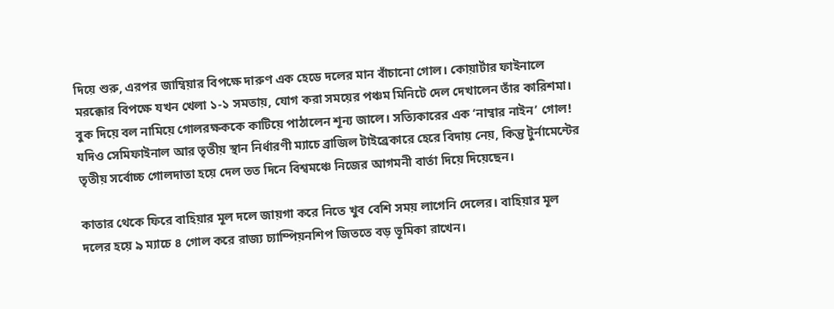দিয়ে শুরু, এরপর জাম্বিয়ার বিপক্ষে দারুণ এক হেডে দলের মান বাঁচানো গোল। কোয়ার্টার ফাইনালে মরক্কোর বিপক্ষে যখন খেলা ১-১ সমতায়, যোগ করা সময়ের পঞ্চম মিনিটে দেল দেখালেন তাঁর কারিশমা। বুক দিয়ে বল নামিয়ে গোলরক্ষককে কাটিয়ে পাঠালেন শূন্য জালে। সত্যিকারের এক ‘নাম্বার নাইন’ গোল! যদিও সেমিফাইনাল আর তৃতীয় স্থান নির্ধারণী ম্যাচে ব্রাজিল টাইব্রেকারে হেরে বিদায় নেয়, কিন্তু টুর্নামেন্টের তৃতীয় সর্বোচ্চ গোলদাতা হয়ে দেল তত দিনে বিশ্বমঞ্চে নিজের আগমনী বার্তা দিয়ে দিয়েছেন।

কাতার থেকে ফিরে বাহিয়ার মূল দলে জায়গা করে নিতে খুব বেশি সময় লাগেনি দেলের। বাহিয়ার মূল দলের হয়ে ৯ ম্যাচে ৪ গোল করে রাজ্য চ্যাম্পিয়নশিপ জিততে বড় ভূমিকা রাখেন।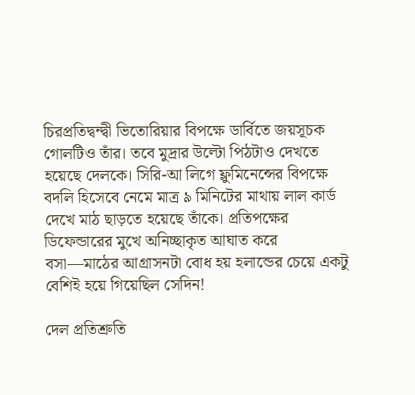চিরপ্রতিদ্বন্দ্বী ভিতোরিয়ার বিপক্ষে ডার্বিতে জয়সূচক গোলটিও তাঁর। তবে মুদ্রার উল্টো পিঠটাও দেখতে হয়েছে দেলকে। সিরি-আ লিগে ফ্লুমিনেন্সের বিপক্ষে বদলি হিসেবে নেমে মাত্র ৯ মিনিটের মাথায় লাল কার্ড দেখে মাঠ ছাড়তে হয়েছে তাঁকে। প্রতিপক্ষের ডিফেন্ডারের মুখে অনিচ্ছাকৃত আঘাত করে বসা—মাঠের আগ্রাসনটা বোধ হয় হলান্ডের চেয়ে একটু বেশিই হয়ে গিয়েছিল সেদিন!

দেল প্রতিশ্রুতি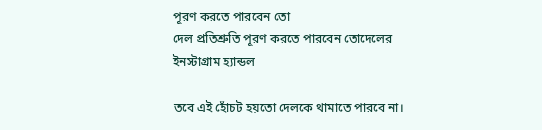পূরণ করতে পারবেন তো
দেল প্রতিশ্রুতি পূরণ করতে পারবেন তোদেলের ইনস্টাগ্রাম হ্যান্ডল

তবে এই হোঁচট হয়তো দেলকে থামাতে পারবে না।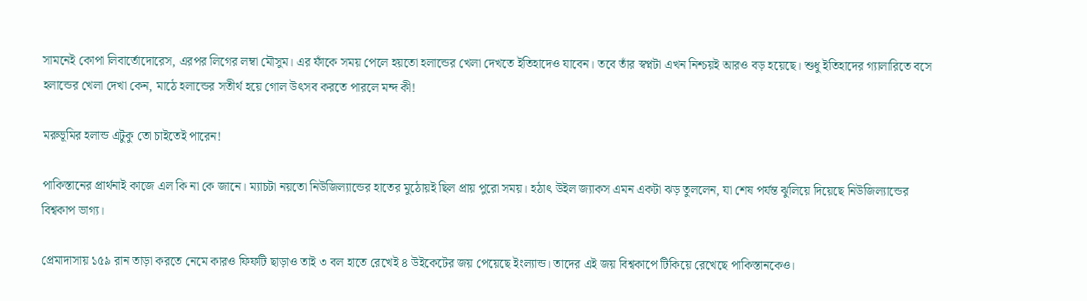সামনেই কোপা লিবার্তোদোরেস, এরপর লিগের লম্বা মৌসুম। এর ফাঁকে সময় পেলে হয়তো হলান্ডের খেলা দেখতে ইতিহাদেও যাবেন। তবে তাঁর স্বপ্নটা এখন নিশ্চয়ই আরও বড় হয়েছে। শুধু ইতিহাদের গ্যালারিতে বসে হলান্ডের খেলা দেখা কেন, মাঠে হলান্ডের সতীর্থ হয়ে গোল উৎসব করতে পারলে মন্দ কী!

মরুভূমির হলান্ড এটুকু তো চাইতেই পারেন!

পাকিস্তানের প্রার্থনাই কাজে এল কি না কে জানে। ম্যাচটা নয়তো নিউজিল্যান্ডের হাতের মুঠোয়ই ছিল প্রায় পুরো সময়। হঠাৎ উইল জ্যাকস এমন একটা ঝড় তুললেন, যা শেষ পর্যন্ত ঝুলিয়ে দিয়েছে নিউজিল্যান্ডের বিশ্বকাপ ভাগ্য।

প্রেমাদাসায় ১৫৯ রান তাড়া করতে নেমে কারও ফিফটি ছাড়াও তাই ৩ বল হাতে রেখেই ৪ উইকেটের জয় পেয়েছে ইংল্যান্ড। তাদের এই জয় বিশ্বকাপে টিকিয়ে রেখেছে পাকিস্তানকেও।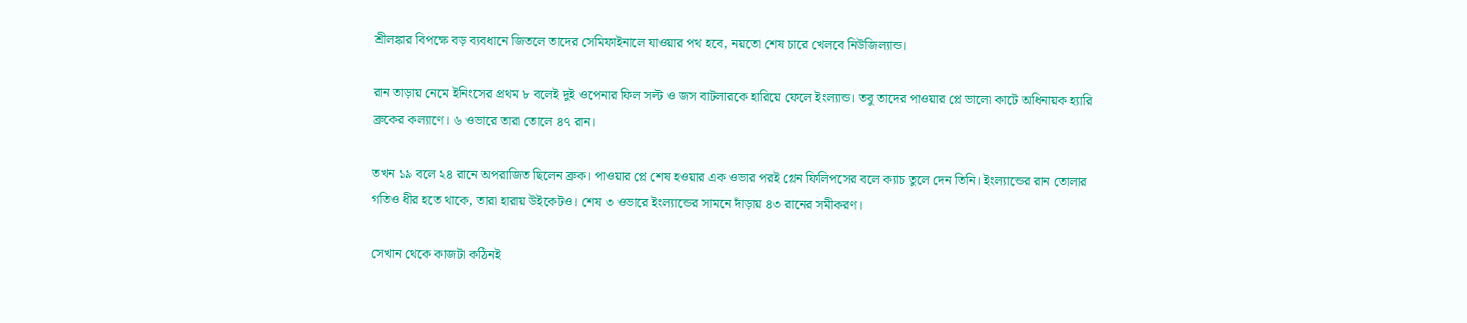শ্রীলঙ্কার বিপক্ষে বড় ব্যবধানে জিতলে তাদের সেমিফাইনালে যাওয়ার পথ হবে, নয়তো শেষ চারে খেলবে নিউজিল্যান্ড।

রান তাড়ায় নেমে ইনিংসের প্রথম ৮ বলেই দুই ওপেনার ফিল সল্ট ও জস বাটলারকে হারিয়ে ফেলে ইংল্যান্ড। তবু তাদের পাওয়ার প্লে ভালো কাটে অধিনায়ক হ্যারি ব্রুকের কল্যাণে। ৬ ওভারে তারা তোলে ৪৭ রান।

তখন ১৯ বলে ২৪ রানে অপরাজিত ছিলেন ব্রুক। পাওয়ার প্লে শেষ হওয়ার এক ওভার পরই গ্লেন ফিলিপসের বলে ক্যাচ তুলে দেন তিনি। ইংল্যান্ডের রান তোলার গতিও ধীর হতে থাকে, তারা হারায় উইকেটও। শেষ ৩ ওভারে ইংল্যান্ডের সামনে দাঁড়ায় ৪৩ রানের সমীকরণ।

সেখান থেকে কাজটা কঠিনই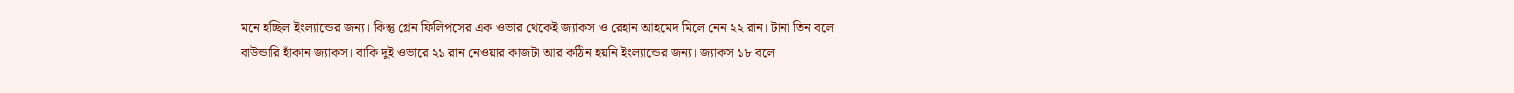মনে হচ্ছিল ইংল্যান্ডের জন্য। কিন্তু গ্লেন ফিলিপসের এক ওভার থেকেই জ্যাকস ও রেহান আহমেদ মিলে নেন ২২ রান। টানা তিন বলে বাউন্ডারি হাঁকান জ্যাকস। বাকি দুই ওভারে ২১ রান নেওয়ার কাজটা আর কঠিন হয়নি ইংল্যান্ডের জন্য। জ্যাকস ১৮ বলে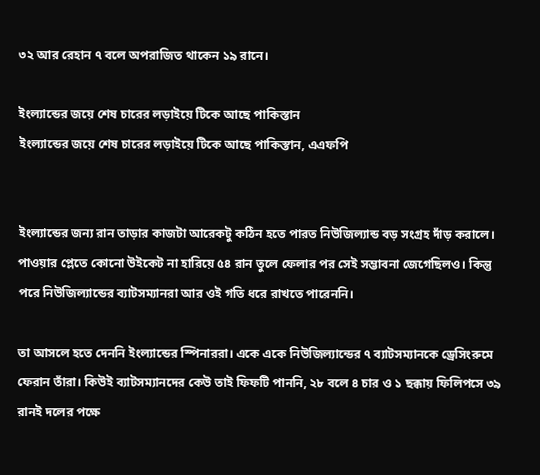৩২ আর রেহান ৭ বলে অপরাজিত থাকেন ১৯ রানে।

ইংল্যান্ডের জয়ে শেষ চারের লড়াইয়ে টিকে আছে পাকিস্তান
ইংল্যান্ডের জয়ে শেষ চারের লড়াইয়ে টিকে আছে পাকিস্তান, এএফপি


ইংল্যান্ডের জন্য রান তাড়ার কাজটা আরেকটু কঠিন হতে পারত নিউজিল্যান্ড বড় সংগ্রহ দাঁড় করালে। পাওয়ার প্লেতে কোনো উইকেট না হারিয়ে ৫৪ রান তুলে ফেলার পর সেই সম্ভাবনা জেগেছিলও। কিন্তু পরে নিউজিল্যান্ডের ব্যাটসম্যানরা আর ওই গতি ধরে রাখতে পারেননি।

তা আসলে হতে দেননি ইংল্যান্ডের স্পিনাররা। একে একে নিউজিল্যান্ডের ৭ ব্যাটসম্যানকে ড্রেসিংরুমে ফেরান তাঁরা। কিউই ব্যাটসম্যানদের কেউ তাই ফিফটি পাননি, ২৮ বলে ৪ চার ও ১ ছক্কায় ফিলিপসে ৩৯ রানই দলের পক্ষে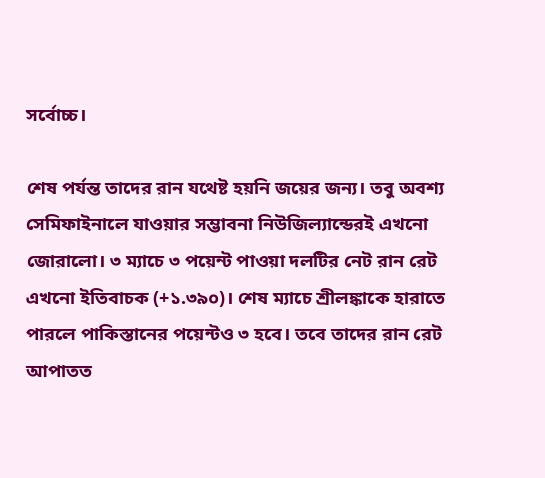সর্বোচ্চ।

শেষ পর্যন্ত তাদের রান যথেষ্ট হয়নি জয়ের জন্য। তবু অবশ্য সেমিফাইনালে যাওয়ার সম্ভাবনা নিউজিল্যান্ডেরই এখনো জোরালো। ৩ ম্যাচে ৩ পয়েন্ট পাওয়া দলটির নেট রান রেট এখনো ইতিবাচক (+১.৩৯০)। শেষ ম্যাচে শ্রীলঙ্কাকে হারাতে পারলে পাকিস্তানের পয়েন্টও ৩ হবে। তবে তাদের রান রেট আপাতত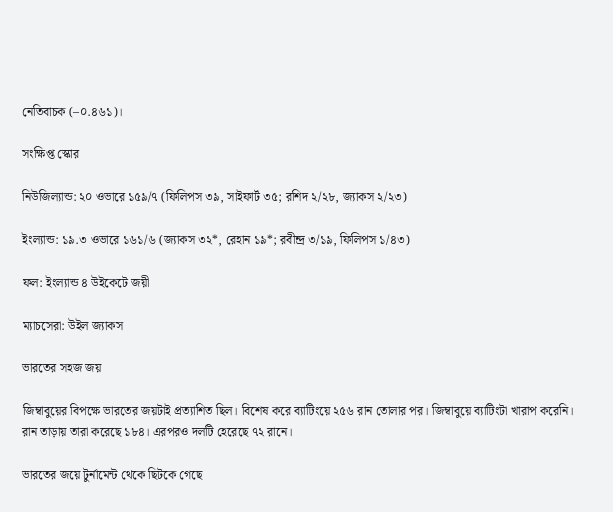নেতিবাচক (–০.৪৬১)।

সংক্ষিপ্ত স্কোর

নিউজিল্যান্ড: ২০ ওভারে ১৫৯/৭ (ফিলিপস ৩৯, সাইফার্ট ৩৫; রশিদ ২/২৮, জ্যাকস ২/২৩)

ইংল্যান্ড: ১৯.৩ ওভারে ১৬১/৬ (জ্যাকস ৩২*, রেহান ১৯*; রবীন্দ্র ৩/১৯, ফিলিপস ১/৪৩)

ফল: ইংল্যান্ড ৪ উইকেটে জয়ী

ম্যাচসেরা: উইল জ্যাকস

ভারতের সহজ জয়

জিম্বাবুয়ের বিপক্ষে ভারতের জয়টাই প্রত্যাশিত ছিল। বিশেষ করে ব্যাটিংয়ে ২৫৬ রান তোলার পর। জিম্বাবুয়ে ব্যাটিংটা খারাপ করেনি। রান তাড়ায় তারা করেছে ১৮৪। এরপরও দলটি হেরেছে ৭২ রানে।

ভারতের জয়ে টুর্নামেন্ট থেকে ছিটকে গেছে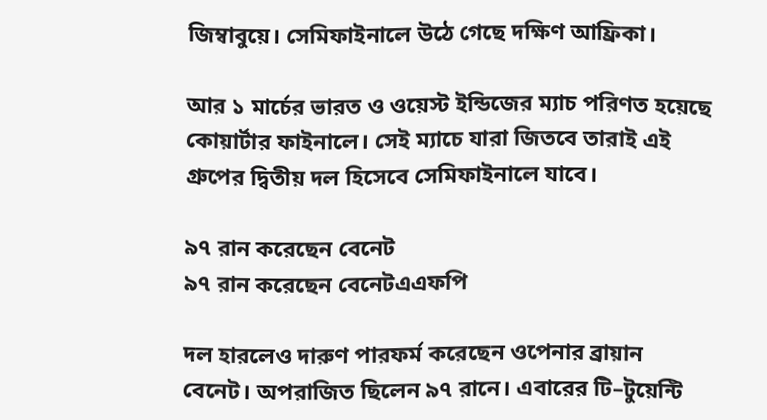জিম্বাবুয়ে। সেমিফাইনালে উঠে গেছে দক্ষিণ আফ্রিকা।

আর ১ মার্চের ভারত ও ওয়েস্ট ইন্ডিজের ম্যাচ পরিণত হয়েছে কোয়ার্টার ফাইনালে। সেই ম্যাচে যারা জিতবে তারাই এই গ্রুপের দ্বিতীয় দল হিসেবে সেমিফাইনালে যাবে।

৯৭ রান করেছেন বেনেট
৯৭ রান করেছেন বেনেটএএফপি

দল হারলেও দারুণ পারফর্ম করেছেন ওপেনার ব্রায়ান বেনেট। অপরাজিত ছিলেন ৯৭ রানে। এবারের টি–টুয়েন্টি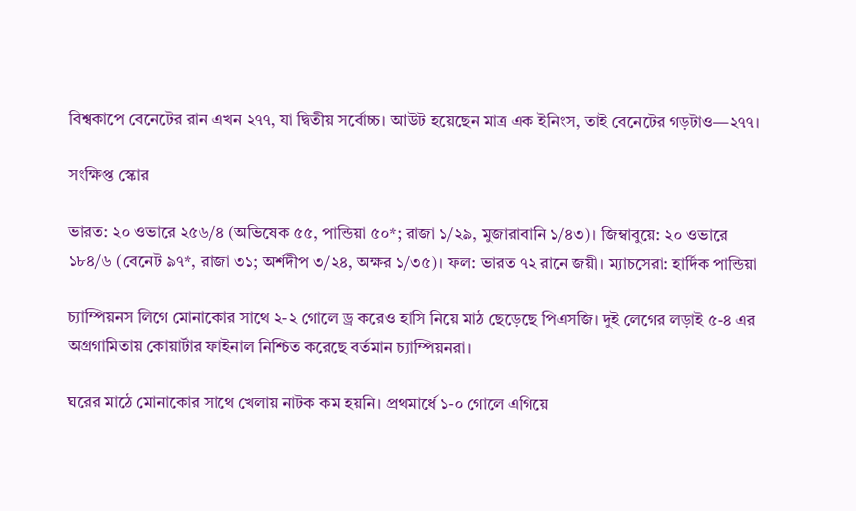বিশ্বকাপে বেনেটের রান এখন ২৭৭, যা দ্বিতীয় সর্বোচ্চ। আউট হয়েছেন মাত্র এক ইনিংস, তাই বেনেটের গড়টাও—২৭৭।

সংক্ষিপ্ত স্কোর

ভারত: ২০ ওভারে ২৫৬/৪ (অভিষেক ৫৫, পান্ডিয়া ৫০*; রাজা ১/২৯, মুজারাবানি ১/৪৩)। জিম্বাবুয়ে: ২০ ওভারে ১৮৪/৬ (বেনেট ৯৭*, রাজা ৩১; অর্শদীপ ৩/২৪, অক্ষর ১/৩৫)। ফল: ভারত ৭২ রানে জয়ী। ম্যাচসেরা: হার্দিক পান্ডিয়া

চ্যাম্পিয়নস লিগে মোনাকোর সাথে ২-২ গোলে ড্র করেও হাসি নিয়ে মাঠ ছেড়েছে পিএসজি। দুই লেগের লড়াই ৫-৪ এর অগ্রগামিতায় কোয়ার্টার ফাইনাল নিশ্চিত করেছে বর্তমান চ্যাম্পিয়নরা।

ঘরের মাঠে মোনাকোর সাথে খেলায় নাটক কম হয়নি। প্রথমার্ধে ১-০ গোলে এগিয়ে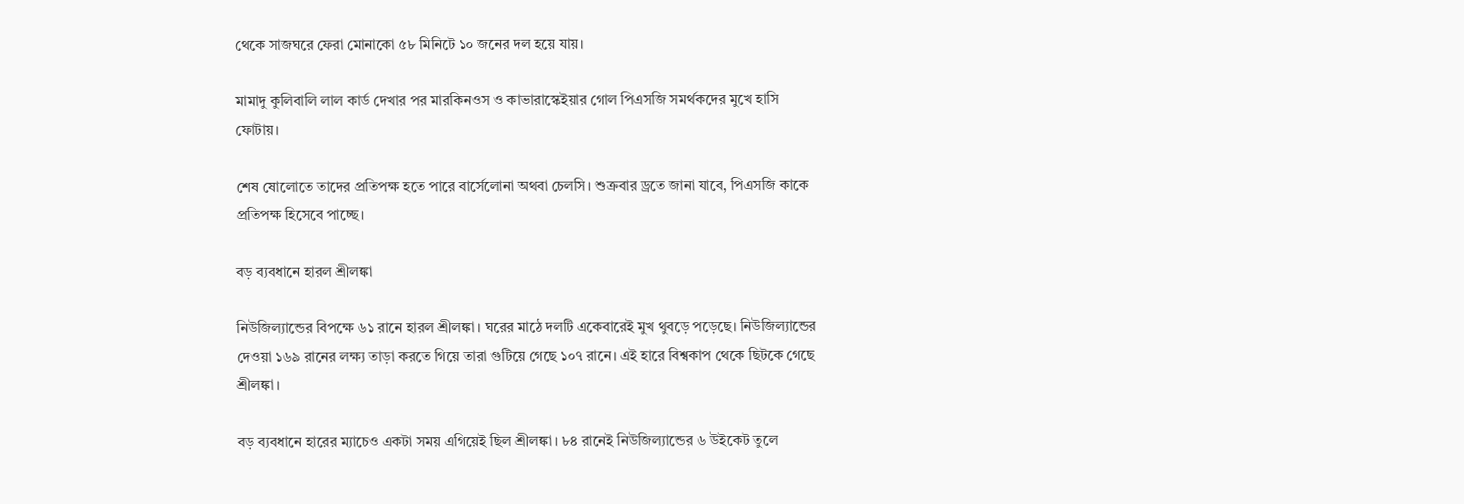থেকে সাজঘরে ফেরা মোনাকো ৫৮ মিনিটে ১০ জনের দল হয়ে যায়।

মামাদু কুলিবালি লাল কার্ড দেখার পর মারকিনওস ও কাভারাস্কেইয়ার গোল পিএসজি সমর্থকদের মুখে হাসি ফোটায়।

শেষ ষোলোতে তাদের প্রতিপক্ষ হতে পারে বার্সেলোনা অথবা চেলসি। শুক্রবার ড্রতে জানা যাবে, পিএসজি কাকে প্রতিপক্ষ হিসেবে পাচ্ছে।

বড় ব্যবধানে হারল শ্রীলঙ্কা

নিউজিল্যান্ডের বিপক্ষে ৬১ রানে হারল শ্রীলঙ্কা। ঘরের মাঠে দলটি একেবারেই মুখ থুবড়ে পড়েছে। নিউজিল্যান্ডের দেওয়া ১৬৯ রানের লক্ষ্য তাড়া করতে গিয়ে তারা গুটিয়ে গেছে ১০৭ রানে। এই হারে বিশ্বকাপ থেকে ছিটকে গেছে শ্রীলঙ্কা।

বড় ব্যবধানে হারের ম্যাচেও একটা সময় এগিয়েই ছিল শ্রীলঙ্কা। ৮৪ রানেই নিউজিল্যান্ডের ৬ উইকেট তুলে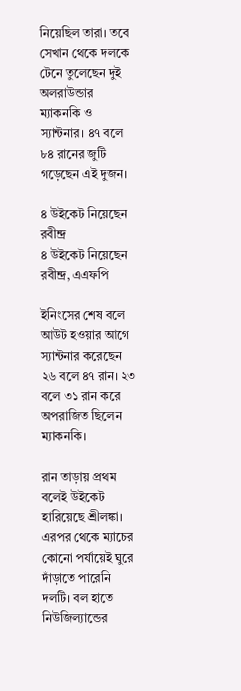নিয়েছিল তারা। তবে সেখান থেকে দলকে টেনে তুলেছেন দুই অলরাউন্ডার ম্যাকনকি ও স্যান্টনার। ৪৭ বলে ৮৪ রানের জুটি গড়েছেন এই দুজন।

৪ উইকেট নিয়েছেন রবীন্দ্র
৪ উইকেট নিয়েছেন রবীন্দ্র, এএফপি

ইনিংসের শেষ বলে আউট হওয়ার আগে স্যান্টনার করেছেন ২৬ বলে ৪৭ রান। ২৩ বলে ৩১ রান করে অপরাজিত ছিলেন ম্যাকনকি।

রান তাড়ায় প্রথম বলেই উইকেট হারিয়েছে শ্রীলঙ্কা। এরপর থেকে ম্যাচের কোনো পর্যায়েই ঘুরে দাঁড়াতে পারেনি দলটি। বল হাতে নিউজিল্যান্ডের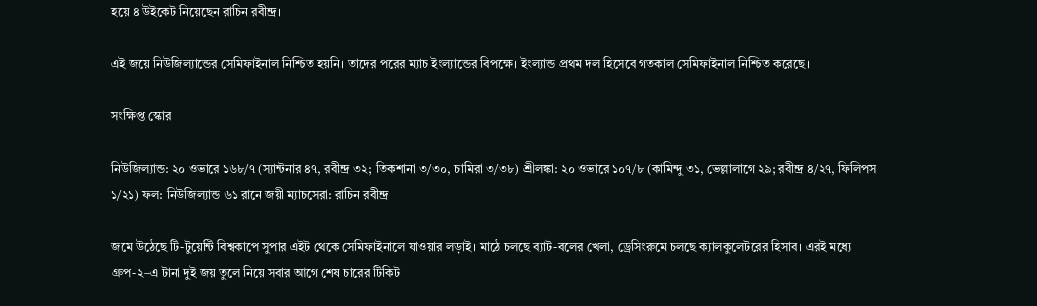হয়ে ৪ উইকেট নিয়েছেন রাচিন রবীন্দ্র।

এই জয়ে নিউজিল্যান্ডের সেমিফাইনাল নিশ্চিত হয়নি। তাদের পরের ম্যাচ ইংল্যান্ডের বিপক্ষে। ইংল্যান্ড প্রথম দল হিসেবে গতকাল সেমিফাইনাল নিশ্চিত করেছে।

সংক্ষিপ্ত স্কোর

নিউজিল্যান্ড: ২০ ওভারে ১৬৮/৭ (স্যান্টনার ৪৭, রবীন্দ্র ৩২; তিকশানা ৩/৩০, চামিরা ৩/৩৮) শ্রীলঙ্কা: ২০ ওভারে ১০৭/৮ (কামিন্দু ৩১, ভেল্লালাগে ২৯; রবীন্দ্র ৪/২৭, ফিলিপস ১/২১) ফল: নিউজিল্যান্ড ৬১ রানে জয়ী ম্যাচসেরা: রাচিন রবীন্দ্র

জমে উঠেছে টি-টুয়েন্টি বিশ্বকাপে সুপার এইট থেকে সেমিফাইনালে যাওয়ার লড়াই। মাঠে চলছে ব্যাট-বলের খেলা, ড্রেসিংরুমে চলছে ক্যালকুলেটরের হিসাব। এরই মধ্যে গ্রুপ-২–এ টানা দুই জয় তুলে নিয়ে সবার আগে শেষ চারের টিকিট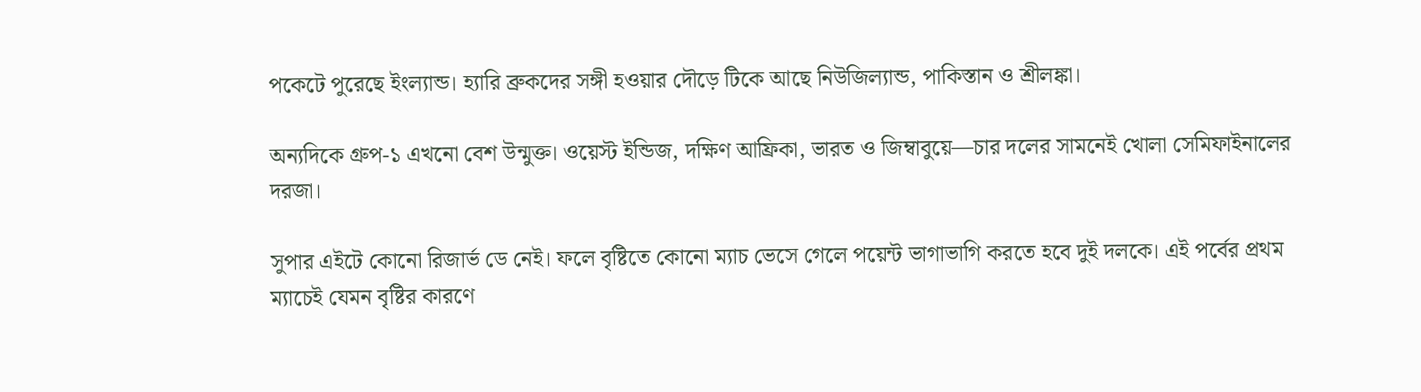পকেটে পুরেছে ইংল্যান্ড। হ্যারি ব্রুকদের সঙ্গী হওয়ার দৌড়ে টিকে আছে নিউজিল্যান্ড, পাকিস্তান ও শ্রীলঙ্কা।

অন্যদিকে গ্রুপ-১ এখনো বেশ উন্মুক্ত। ওয়েস্ট ইন্ডিজ, দক্ষিণ আফ্রিকা, ভারত ও জিম্বাবুয়ে—চার দলের সামনেই খোলা সেমিফাইনালের দরজা।

সুপার এইটে কোনো রিজার্ভ ডে নেই। ফলে বৃষ্টিতে কোনো ম্যাচ ভেসে গেলে পয়েন্ট ভাগাভাগি করতে হবে দুই দলকে। এই পর্বের প্রথম ম্যাচেই যেমন বৃষ্টির কারণে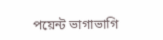পয়েন্ট ভাগাভাগি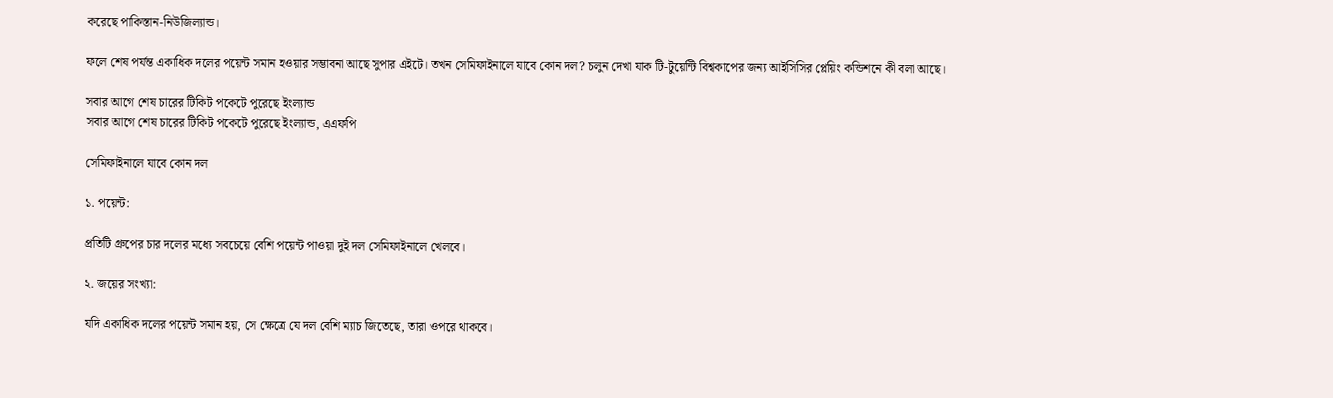করেছে পাকিস্তান-নিউজিল্যান্ড।

ফলে শেষ পর্যন্ত একাধিক দলের পয়েন্ট সমান হওয়ার সম্ভাবনা আছে সুপার এইটে। তখন সেমিফাইনালে যাবে কোন দল? চলুন দেখা যাক টি-টুয়েন্টি বিশ্বকাপের জন্য আইসিসির প্লেয়িং কন্ডিশনে কী বলা আছে।

সবার আগে শেষ চারের টিকিট পকেটে পুরেছে ইংল্যান্ড
সবার আগে শেষ চারের টিকিট পকেটে পুরেছে ইংল্যান্ড, এএফপি

সেমিফাইনালে যাবে কোন দল

১. পয়েন্ট:

প্রতিটি গ্রুপের চার দলের মধ্যে সবচেয়ে বেশি পয়েন্ট পাওয়া দুই দল সেমিফাইনালে খেলবে।

২. জয়ের সংখ্যা:

যদি একাধিক দলের পয়েন্ট সমান হয়, সে ক্ষেত্রে যে দল বেশি ম্যাচ জিতেছে, তারা ওপরে থাকবে।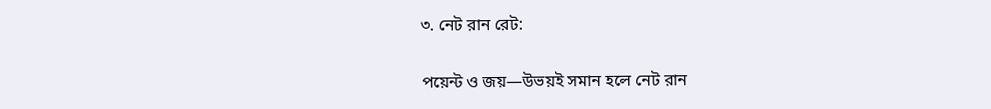৩. নেট রান রেট:

পয়েন্ট ও জয়—উভয়ই সমান হলে নেট রান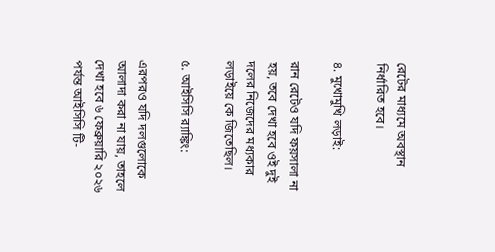রেটের মাধ্যমে অবস্থান নির্ধারিত হবে।

৪. মুখোমুখি লড়াই:

রান রেটেও যদি ফয়সালা না হয়, তবে দেখা হবে ওই দুই দলের নিজেদের মধ্যকার লড়াইয়ে কে জিতেছিল।

৫. আইসিসি র‍্যাঙ্কিং:

এরপরও যদি দলগুলোকে আলাদা করা না যায়, তাহলে দেখা হবে ৬ ফেব্রুয়ারি ২০২৬ পর্যন্ত আইসিসি টি-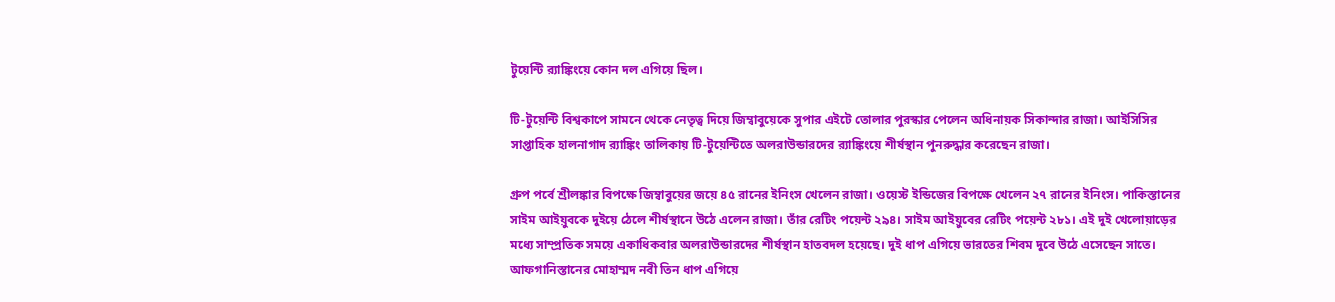টুয়েন্টি র‍্যাঙ্কিংয়ে কোন দল এগিয়ে ছিল।

টি-টুয়েন্টি বিশ্বকাপে সামনে থেকে নেতৃত্ব দিয়ে জিম্বাবুয়েকে সুপার এইটে তোলার পুরস্কার পেলেন অধিনায়ক সিকান্দার রাজা। আইসিসির সাপ্তাহিক হালনাগাদ র‌্যাঙ্কিং তালিকায় টি-টুয়েন্টিতে অলরাউন্ডারদের র‌্যাঙ্কিংয়ে শীর্ষস্থান পুনরুদ্ধার করেছেন রাজা।

গ্রুপ পর্বে শ্রীলঙ্কার বিপক্ষে জিম্বাবুয়ের জয়ে ৪৫ রানের ইনিংস খেলেন রাজা। ওয়েস্ট ইন্ডিজের বিপক্ষে খেলেন ২৭ রানের ইনিংস। পাকিস্তানের সাইম আইয়ুবকে দুইয়ে ঠেলে শীর্ষস্থানে উঠে এলেন রাজা। তাঁর রেটিং পয়েন্ট ২৯৪। সাইম আইয়ুবের রেটিং পয়েন্ট ২৮১। এই দুই খেলোয়াড়ের মধ্যে সাম্প্রতিক সময়ে একাধিকবার অলরাউন্ডারদের শীর্ষস্থান হাতবদল হয়েছে। দুই ধাপ এগিয়ে ভারতের শিবম দুবে উঠে এসেছেন সাতে। আফগানিস্তানের মোহাম্মদ নবী তিন ধাপ এগিয়ে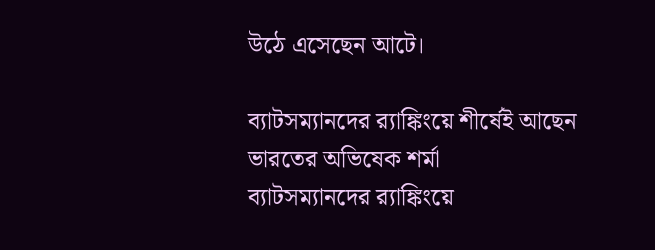উঠে এসেছেন আটে।

ব্যাটসম্যানদের র‍্যাঙ্কিংয়ে শীর্ষেই আছেন ভারতের অভিষেক শর্মা
ব্যাটসম্যানদের র‍্যাঙ্কিংয়ে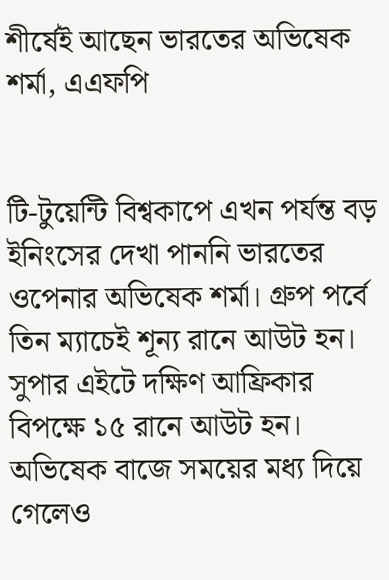শীর্ষেই আছেন ভারতের অভিষেক শর্মা, এএফপি


টি-টুয়েন্টি বিশ্বকাপে এখন পর্যন্ত বড় ইনিংসের দেখা পাননি ভারতের ওপেনার অভিষেক শর্মা। গ্রুপ পর্বে তিন ম্যাচেই শূন্য রানে আউট হন। সুপার এইটে দক্ষিণ আফ্রিকার বিপক্ষে ১৫ রানে আউট হন। অভিষেক বাজে সময়ের মধ্য দিয়ে গেলেও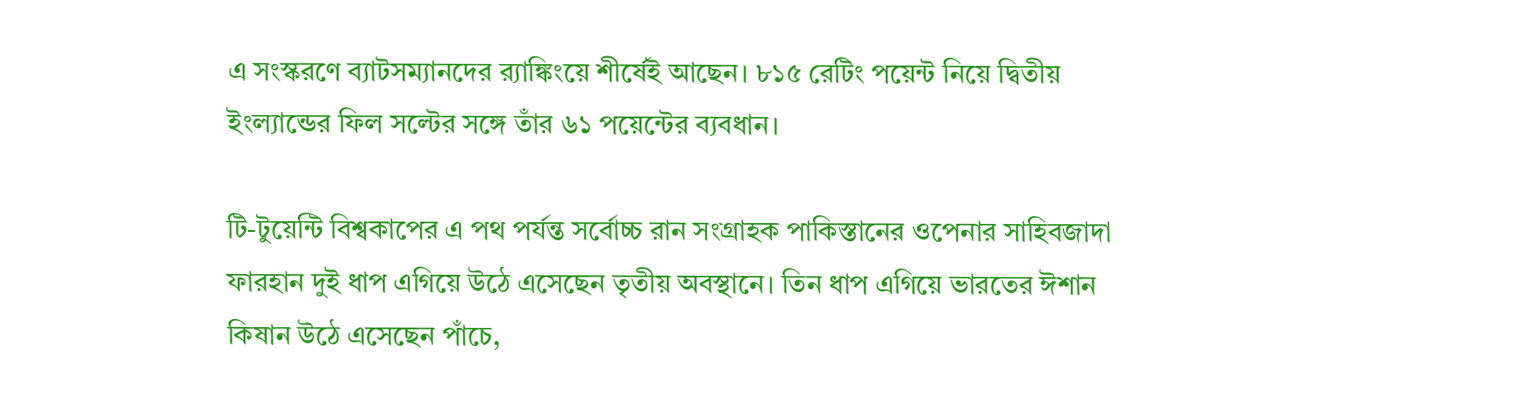এ সংস্করণে ব্যাটসম্যানদের র‌্যাঙ্কিংয়ে শীর্ষেই আছেন। ৮১৫ রেটিং পয়েন্ট নিয়ে দ্বিতীয় ইংল্যান্ডের ফিল সল্টের সঙ্গে তাঁর ৬১ পয়েন্টের ব্যবধান।

টি-টুয়েন্টি বিশ্বকাপের এ পথ পর্যন্ত সর্বোচ্চ রান সংগ্রাহক পাকিস্তানের ওপেনার সাহিবজাদা ফারহান দুই ধাপ এগিয়ে উঠে এসেছেন তৃতীয় অবস্থানে। তিন ধাপ এগিয়ে ভারতের ঈশান কিষান উঠে এসেছেন পাঁচে,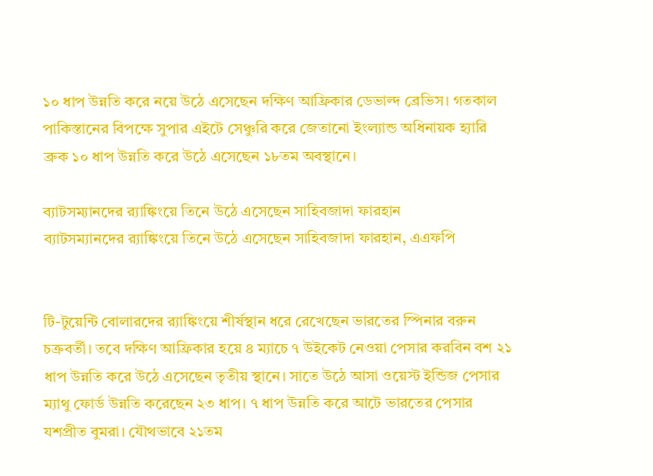১০ ধাপ উন্নতি করে নয়ে উঠে এসেছেন দক্ষিণ আফ্রিকার ডেভাল্দ ব্রেভিস। গতকাল পাকিস্তানের বিপক্ষে সুপার এইটে সেঞ্চুরি করে জেতানো ইংল্যান্ড অধিনায়ক হ্যারি ব্রুক ১০ ধাপ উন্নতি করে উঠে এসেছেন ১৮তম অবস্থানে।

ব্যাটসম্যানদের র‍্যাঙ্কিংয়ে তিনে উঠে এসেছেন সাহিবজাদা ফারহান
ব্যাটসম্যানদের র‍্যাঙ্কিংয়ে তিনে উঠে এসেছেন সাহিবজাদা ফারহান, এএফপি


টি-টুয়েন্টি বোলারদের র‌্যাঙ্কিংয়ে শীর্ষস্থান ধরে রেখেছেন ভারতের স্পিনার বরুন চক্রবর্তী। তবে দক্ষিণ আফ্রিকার হয়ে ৪ ম্যাচে ৭ উইকেট নেওয়া পেসার করবিন বশ ২১ ধাপ উন্নতি করে উঠে এসেছেন তৃতীয় স্থানে। সাতে উঠে আসা ওয়েস্ট ইন্ডিজ পেসার ম্যাথু ফোর্ড উন্নতি করেছেন ২৩ ধাপ। ৭ ধাপ উন্নতি করে আটে ভারতের পেসার যশপ্রীত বুমরা। যৌথভাবে ২১তম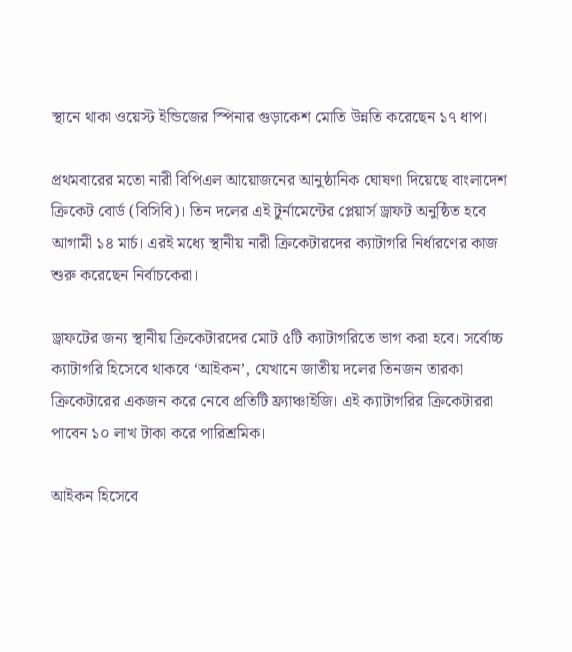স্থানে থাকা ওয়েস্ট ইন্ডিজের স্পিনার গুড়াকেশ মোতি উন্নতি করেছেন ১৭ ধাপ।

প্রথমবারের মতো নারী বিপিএল আয়োজনের আনুষ্ঠানিক ঘোষণা দিয়েছে বাংলাদেশ ক্রিকেট বোর্ড (বিসিবি)। তিন দলের এই টুর্নামেন্টের প্লেয়ার্স ড্রাফট অনুষ্ঠিত হবে আগামী ১৪ মার্চ। এরই মধ্যে স্থানীয় নারী ক্রিকেটারদের ক্যাটাগরি নির্ধারণের কাজ শুরু করেছেন নির্বাচকেরা।

ড্রাফটের জন্য স্থানীয় ক্রিকেটারদের মোট ৫টি ক্যাটাগরিতে ভাগ করা হবে। সর্বোচ্চ ক্যাটাগরি হিসেবে থাকবে ‘আইকন’, যেখানে জাতীয় দলের তিনজন তারকা ক্রিকেটারের একজন করে নেবে প্রতিটি ফ্র্যাঞ্চাইজি। এই ক্যাটাগরির ক্রিকেটাররা পাবেন ১০ লাখ টাকা করে পারিশ্রমিক।

আইকন হিসেবে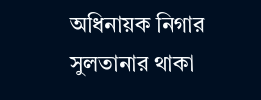অধিনায়ক নিগার সুলতানার থাকা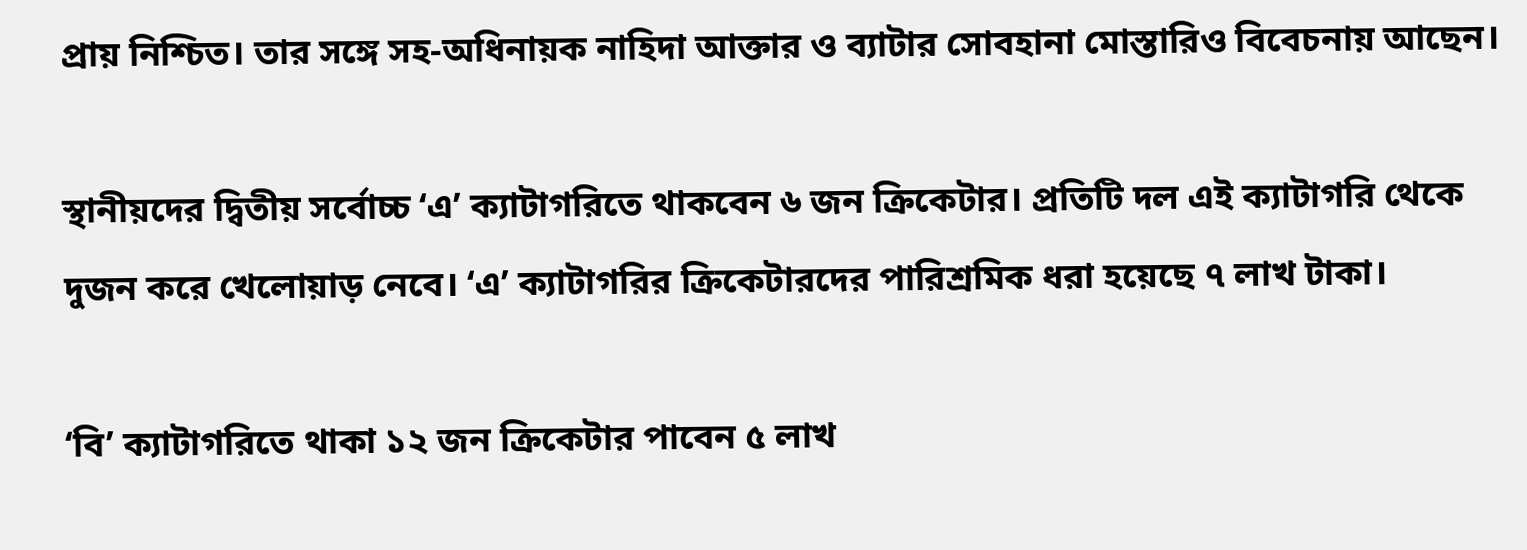প্রায় নিশ্চিত। তার সঙ্গে সহ-অধিনায়ক নাহিদা আক্তার ও ব্যাটার সোবহানা মোস্তারিও বিবেচনায় আছেন।

স্থানীয়দের দ্বিতীয় সর্বোচ্চ ‘এ’ ক্যাটাগরিতে থাকবেন ৬ জন ক্রিকেটার। প্রতিটি দল এই ক্যাটাগরি থেকে দুজন করে খেলোয়াড় নেবে। ‘এ’ ক্যাটাগরির ক্রিকেটারদের পারিশ্রমিক ধরা হয়েছে ৭ লাখ টাকা।

‘বি’ ক্যাটাগরিতে থাকা ১২ জন ক্রিকেটার পাবেন ৫ লাখ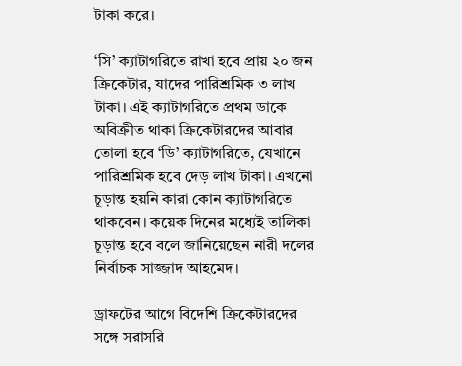টাকা করে।

‘সি’ ক্যাটাগরিতে রাখা হবে প্রায় ২০ জন ক্রিকেটার, যাদের পারিশ্রমিক ৩ লাখ টাকা। এই ক্যাটাগরিতে প্রথম ডাকে অবিক্রীত থাকা ক্রিকেটারদের আবার তোলা হবে ‘ডি’ ক্যাটাগরিতে, যেখানে পারিশ্রমিক হবে দেড় লাখ টাকা। এখনো চূড়ান্ত হয়নি কারা কোন ক্যাটাগরিতে থাকবেন। কয়েক দিনের মধ্যেই তালিকা চূড়ান্ত হবে বলে জানিয়েছেন নারী দলের নির্বাচক সাজ্জাদ আহমেদ।

ড্রাফটের আগে বিদেশি ক্রিকেটারদের সঙ্গে সরাসরি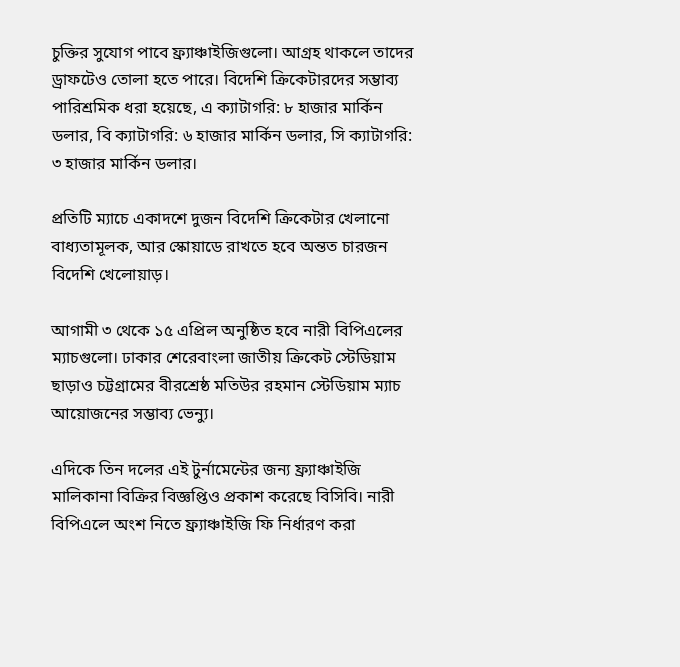চুক্তির সুযোগ পাবে ফ্র্যাঞ্চাইজিগুলো। আগ্রহ থাকলে তাদের ড্রাফটেও তোলা হতে পারে। বিদেশি ক্রিকেটারদের সম্ভাব্য পারিশ্রমিক ধরা হয়েছে, এ ক্যাটাগরি: ৮ হাজার মার্কিন ডলার, বি ক্যাটাগরি: ৬ হাজার মার্কিন ডলার, সি ক্যাটাগরি: ৩ হাজার মার্কিন ডলার।

প্রতিটি ম্যাচে একাদশে দুজন বিদেশি ক্রিকেটার খেলানো বাধ্যতামূলক, আর স্কোয়াডে রাখতে হবে অন্তত চারজন বিদেশি খেলোয়াড়।

আগামী ৩ থেকে ১৫ এপ্রিল অনুষ্ঠিত হবে নারী বিপিএলের ম্যাচগুলো। ঢাকার শেরেবাংলা জাতীয় ক্রিকেট স্টেডিয়াম ছাড়াও চট্টগ্রামের বীরশ্রেষ্ঠ মতিউর রহমান স্টেডিয়াম ম্যাচ আয়োজনের সম্ভাব্য ভেন্যু।

এদিকে তিন দলের এই টুর্নামেন্টের জন্য ফ্র্যাঞ্চাইজি মালিকানা বিক্রির বিজ্ঞপ্তিও প্রকাশ করেছে বিসিবি। নারী বিপিএলে অংশ নিতে ফ্র্যাঞ্চাইজি ফি নির্ধারণ করা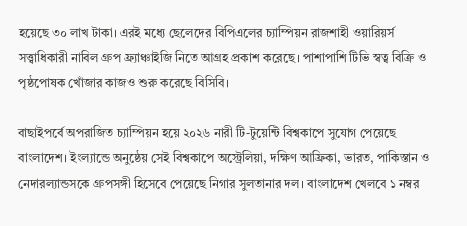হয়েছে ৩০ লাখ টাকা। এরই মধ্যে ছেলেদের বিপিএলের চ্যাম্পিয়ন রাজশাহী ওয়ারিয়র্স সত্ত্বাধিকারী নাবিল গ্রুপ ফ্র্যাঞ্চাইজি নিতে আগ্রহ প্রকাশ করেছে। পাশাপাশি টিভি স্বত্ব বিক্রি ও পৃষ্ঠপোষক খোঁজার কাজও শুরু করেছে বিসিবি।

বাছাইপর্বে অপরাজিত চ্যাম্পিয়ন হয়ে ২০২৬ নারী টি-টুয়েন্টি বিশ্বকাপে সুযোগ পেয়েছে বাংলাদেশ। ইংল্যান্ডে অনুষ্ঠেয় সেই বিশ্বকাপে অস্ট্রেলিয়া, দক্ষিণ আফ্রিকা, ভারত, পাকিস্তান ও নেদারল্যান্ডসকে গ্রুপসঙ্গী হিসেবে পেয়েছে নিগার সুলতানার দল। বাংলাদেশ খেলবে ১ নম্বর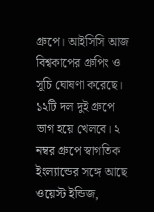গ্রুপে। আইসিসি আজ বিশ্বকাপের গ্রুপিং ও সূচি ঘোষণা করেছে। ১২টি দল দুই গ্রুপে ভাগ হয়ে খেলবে। ২ নম্বর গ্রুপে স্বাগতিক ইংল্যান্ডের সঙ্গে আছে ওয়েস্ট ইন্ডিজ,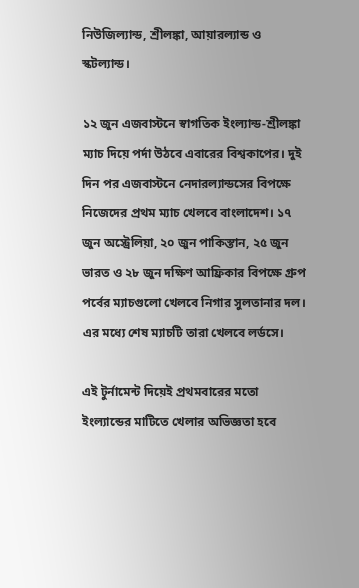নিউজিল্যান্ড, শ্রীলঙ্কা, আয়ারল্যান্ড ও স্কটল্যান্ড।

১২ জুন এজবাস্টনে স্বাগতিক ইংল্যান্ড-শ্রীলঙ্কা ম্যাচ দিয়ে পর্দা উঠবে এবারের বিশ্বকাপের। দুই দিন পর এজবাস্টনে নেদারল্যান্ডসের বিপক্ষে নিজেদের প্রথম ম্যাচ খেলবে বাংলাদেশ। ১৭ জুন অস্ট্রেলিয়া, ২০ জুন পাকিস্তান, ২৫ জুন ভারত ও ২৮ জুন দক্ষিণ আফ্রিকার বিপক্ষে গ্রুপ পর্বের ম্যাচগুলো খেলবে নিগার সুলতানার দল। এর মধ্যে শেষ ম্যাচটি তারা খেলবে লর্ডসে।

এই টুর্নামেন্ট দিয়েই প্রথমবারের মতো ইংল্যান্ডের মাটিতে খেলার অভিজ্ঞতা হবে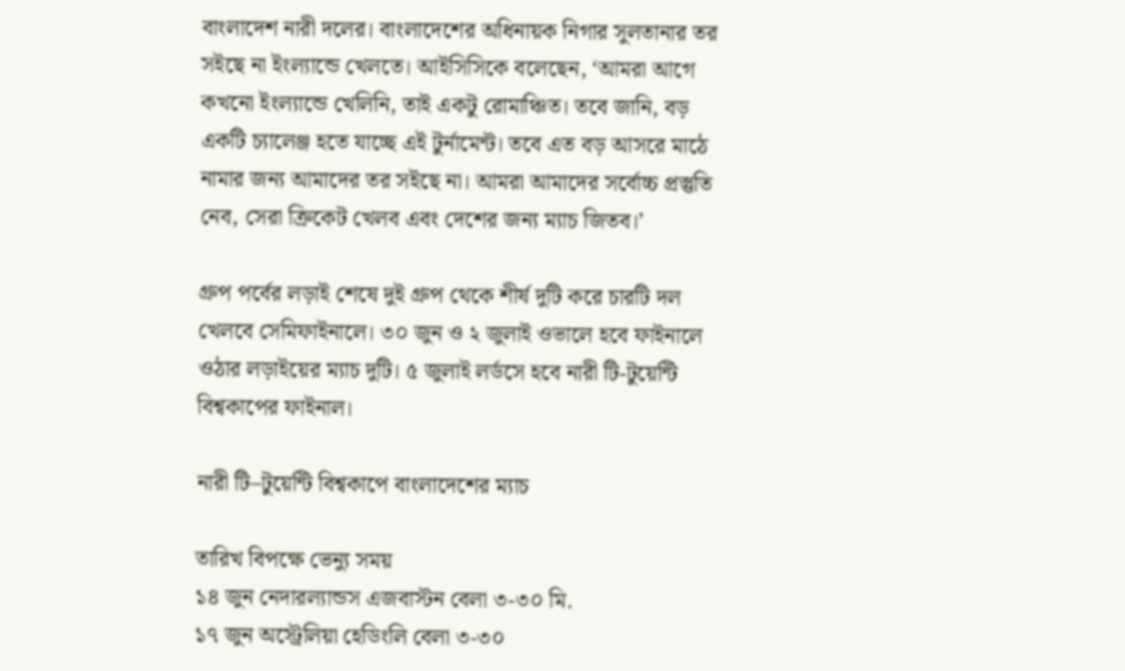বাংলাদেশ নারী দলের। বাংলাদেশের অধিনায়ক নিগার সুলতানার তর সইছে না ইংল্যান্ডে খেলতে। আইসিসিকে বলেছেন, ‘আমরা আগে কখনো ইংল্যান্ডে খেলিনি, তাই একটু রোমাঞ্চিত। তবে জানি, বড় একটি চ্যালেঞ্জ হতে যাচ্ছে এই টুর্নামেন্ট। তবে এত বড় আসরে মাঠে নামার জন্য আমাদের তর সইছে না। আমরা আমাদের সর্বোচ্চ প্রস্তুতি নেব, সেরা ক্রিকেট খেলব এবং দেশের জন্য ম্যাচ জিতব।’

গ্রুপ পর্বের লড়াই শেষে দুই গ্রুপ থেকে শীর্ষ দুটি করে চারটি দল খেলবে সেমিফাইনালে। ৩০ জুন ও ২ জুলাই ওভালে হবে ফাইনালে ওঠার লড়াইয়ের ম্যাচ দুটি। ৫ জুলাই লর্ডসে হবে নারী টি-টুয়েন্টি বিশ্বকাপের ফাইনাল।

নারী টি–টুয়েন্টি বিশ্বকাপে বাংলাদেশের ম্যাচ

তারিখ বিপক্ষে ভেন্যু সময়
১৪ জুন নেদারল্যান্ডস এজবাস্টন বেলা ৩-৩০ মি.
১৭ জুন অস্ট্রেলিয়া হেডিংলি বেলা ৩-৩০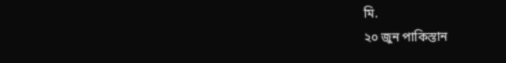মি.
২০ জুন পাকিস্তান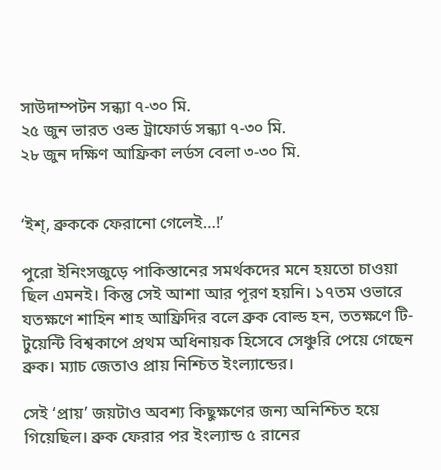সাউদাম্পটন সন্ধ্যা ৭-৩০ মি.
২৫ জুন ভারত ওল্ড ট্রাফোর্ড সন্ধ্যা ৭-৩০ মি.
২৮ জুন দক্ষিণ আফ্রিকা লর্ডস বেলা ৩-৩০ মি.


‘ইশ্‌, ব্রুককে ফেরানো গেলেই…!’

পুরো ইনিংসজুড়ে পাকিস্তানের সমর্থকদের মনে হয়তো চাওয়া ছিল এমনই। কিন্তু সেই আশা আর পূরণ হয়নি। ১৭তম ওভারে যতক্ষণে শাহিন শাহ আফ্রিদির বলে ব্রুক বোল্ড হন, ততক্ষণে টি-টুয়েন্টি বিশ্বকাপে প্রথম অধিনায়ক হিসেবে সেঞ্চুরি পেয়ে গেছেন ব্রুক। ম্যাচ জেতাও প্রায় নিশ্চিত ইংল্যান্ডের।

সেই ‘প্রায়’ জয়টাও অবশ্য কিছুক্ষণের জন্য অনিশ্চিত হয়ে গিয়েছিল। ব্রুক ফেরার পর ইংল্যান্ড ৫ রানের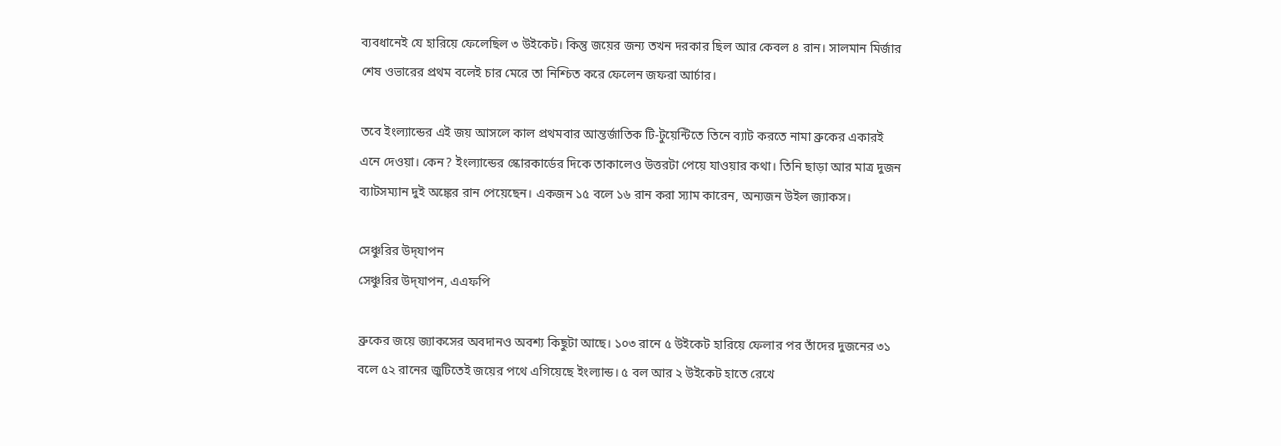ব্যবধানেই যে হারিয়ে ফেলেছিল ৩ উইকেট। কিন্তু জয়ের জন্য তখন দরকার ছিল আর কেবল ৪ রান। সালমান মির্জার শেষ ওভারের প্রথম বলেই চার মেরে তা নিশ্চিত করে ফেলেন জফরা আর্চার।

তবে ইংল্যান্ডের এই জয় আসলে কাল প্রথমবার আন্তর্জাতিক টি-টুয়েন্টিতে তিনে ব্যাট করতে নামা ব্রুকের একারই এনে দেওয়া। কেন? ইংল্যান্ডের স্কোরকার্ডের দিকে তাকালেও উত্তরটা পেয়ে যাওয়ার কথা। তিনি ছাড়া আর মাত্র দুজন ব্যাটসম্যান দুই অঙ্কের রান পেয়েছেন। একজন ১৫ বলে ১৬ রান করা স্যাম কারেন, অন্যজন উইল জ্যাকস।

সেঞ্চুরির উদ্‌যাপন
সেঞ্চুরির উদ্‌যাপন, এএফপি

ব্রুকের জয়ে জ্যাকসের অবদানও অবশ্য কিছুটা আছে। ১০৩ রানে ৫ উইকেট হারিয়ে ফেলার পর তাঁদের দুজনের ৩১ বলে ৫২ রানের জুটিতেই জয়ের পথে এগিয়েছে ইংল্যান্ড। ৫ বল আর ২ উইকেট হাতে রেখে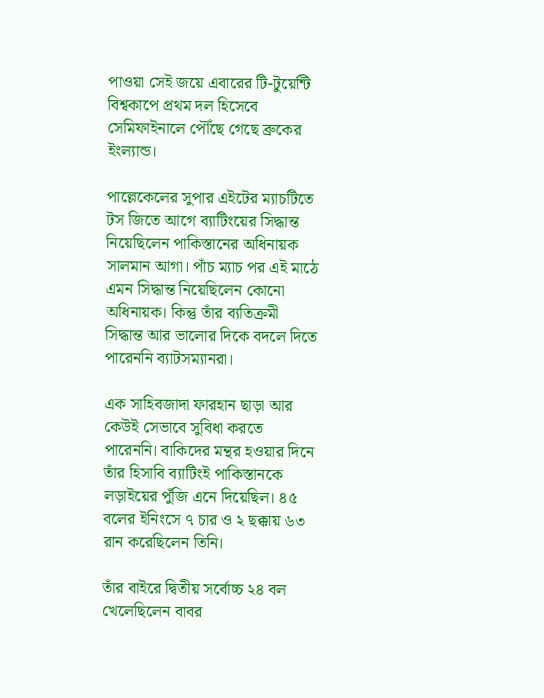পাওয়া সেই জয়ে এবারের টি-টুয়েন্টি বিশ্বকাপে প্রথম দল হিসেবে সেমিফাইনালে পৌঁছে গেছে ব্রুকের ইংল্যান্ড।

পাল্লেকেলের সুপার এইটের ম্যাচটিতে টস জিতে আগে ব্যাটিংয়ের সিদ্ধান্ত নিয়েছিলেন পাকিস্তানের অধিনায়ক সালমান আগা। পাঁচ ম্যাচ পর এই মাঠে এমন সিদ্ধান্ত নিয়েছিলেন কোনো অধিনায়ক। কিন্তু তাঁর ব্যতিক্রমী সিদ্ধান্ত আর ভালোর দিকে বদলে দিতে পারেননি ব্যাটসম্যানরা।

এক সাহিবজাদা ফারহান ছাড়া আর কেউই সেভাবে সুবিধা করতে পারেননি। বাকিদের মন্থর হওয়ার দিনে তাঁর হিসাবি ব্যাটিংই পাকিস্তানকে লড়াইয়ের পুঁজি এনে দিয়েছিল। ৪৫ বলের ইনিংসে ৭ চার ও ২ ছক্কায় ৬৩ রান করেছিলেন তিনি।

তাঁর বাইরে দ্বিতীয় সর্বোচ্চ ২৪ বল খেলেছিলেন বাবর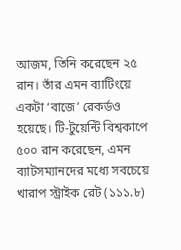আজম, তিনি করেছেন ২৫ রান। তাঁর এমন ব্যাটিংয়ে একটা ‘বাজে’ রেকর্ডও হয়েছে। টি-টুয়েন্টি বিশ্বকাপে ৫০০ রান করেছেন, এমন ব্যাটসম্যানদের মধ্যে সবচেয়ে খারাপ স্ট্রাইক রেট (১১১.৮)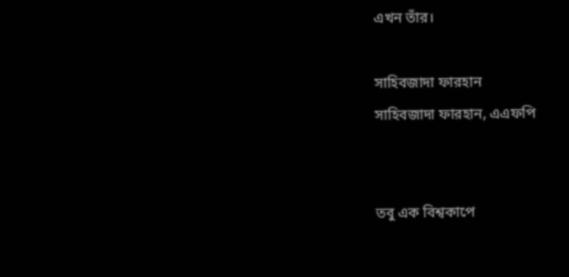এখন তাঁর।

সাহিবজাদা ফারহান
সাহিবজাদা ফারহান, এএফপি


তবু এক বিশ্বকাপে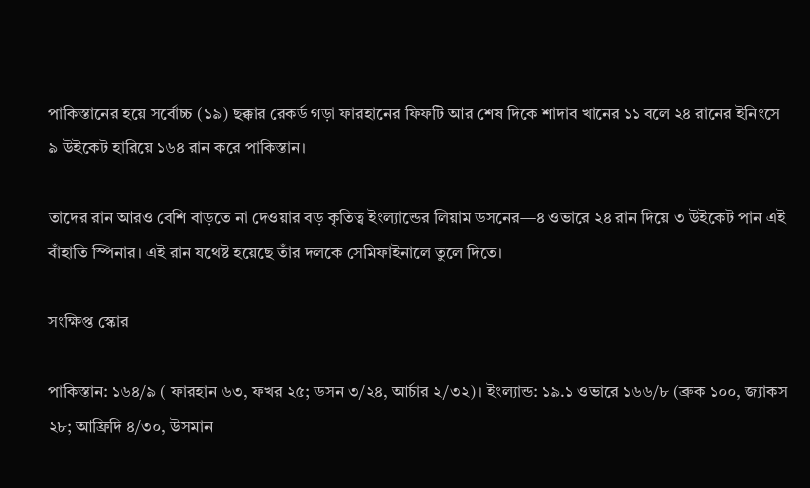পাকিস্তানের হয়ে সর্বোচ্চ (১৯) ছক্কার রেকর্ড গড়া ফারহানের ফিফটি আর শেষ দিকে শাদাব খানের ১১ বলে ২৪ রানের ইনিংসে ৯ উইকেট হারিয়ে ১৬৪ রান করে পাকিস্তান।

তাদের রান আরও বেশি বাড়তে না দেওয়ার বড় কৃতিত্ব ইংল্যান্ডের লিয়াম ডসনের—৪ ওভারে ২৪ রান দিয়ে ৩ উইকেট পান এই বাঁহাতি স্পিনার। এই রান যথেষ্ট হয়েছে তাঁর দলকে সেমিফাইনালে তুলে দিতে।

সংক্ষিপ্ত স্কোর

পাকিস্তান: ১৬৪/৯ ( ফারহান ৬৩, ফখর ২৫; ডসন ৩/২৪, আর্চার ২/৩২)। ইংল্যান্ড: ১৯.১ ওভারে ১৬৬/৮ (ব্রুক ১০০, জ্যাকস ২৮; আফ্রিদি ৪/৩০, উসমান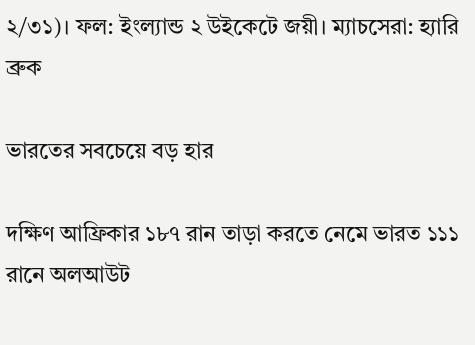২/৩১)। ফল: ইংল্যান্ড ২ উইকেটে জয়ী। ম্যাচসেরা: হ্যারি ব্রুক

ভারতের সবচেয়ে বড় হার

দক্ষিণ আফ্রিকার ১৮৭ রান তাড়া করতে নেমে ভারত ১১১ রানে অলআউট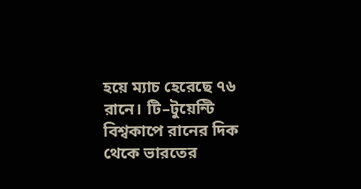হয়ে ম্যাচ হেরেছে ৭৬ রানে। টি–টুয়েন্টি বিশ্বকাপে রানের দিক থেকে ভারতের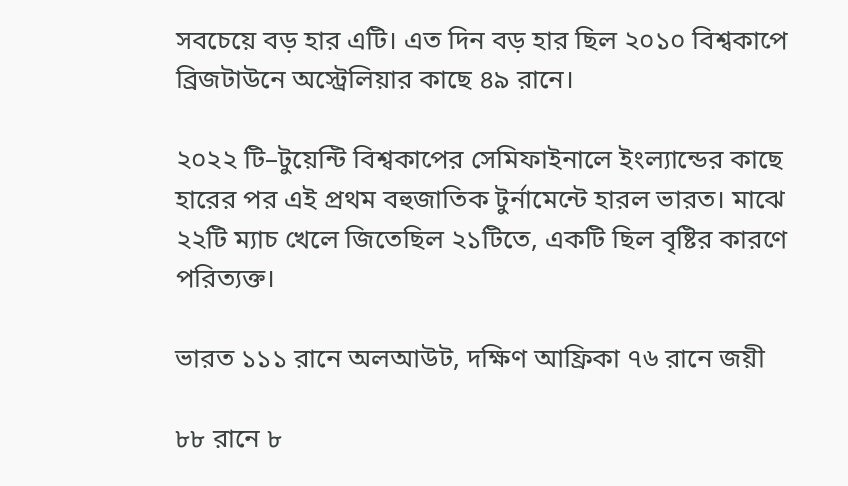সবচেয়ে বড় হার এটি। এত দিন বড় হার ছিল ২০১০ বিশ্বকাপে ব্রিজটাউনে অস্ট্রেলিয়ার কাছে ৪৯ রানে।

২০২২ টি–টুয়েন্টি বিশ্বকাপের সেমিফাইনালে ইংল্যান্ডের কাছে হারের পর এই প্রথম বহুজাতিক টুর্নামেন্টে হারল ভারত। মাঝে ২২টি ম্যাচ খেলে জিতেছিল ২১টিতে, একটি ছিল বৃষ্টির কারণে পরিত্যক্ত।

ভারত ১১১ রানে অলআউট, দক্ষিণ আফ্রিকা ৭৬ রানে জয়ী

৮৮ রানে ৮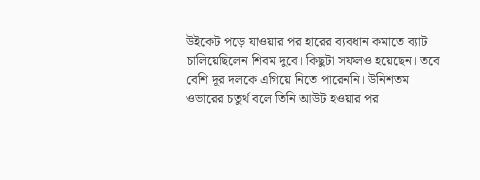উইকেট পড়ে যাওয়ার পর হারের ব্যবধান কমাতে ব্যাট চালিয়েছিলেন শিবম দুবে। কিছুটা সফলও হয়েছেন। তবে বেশি দূর দলকে এগিয়ে নিতে পারেননি। উনিশতম ওভারের চতুর্থ বলে তিনি আউট হওয়ার পর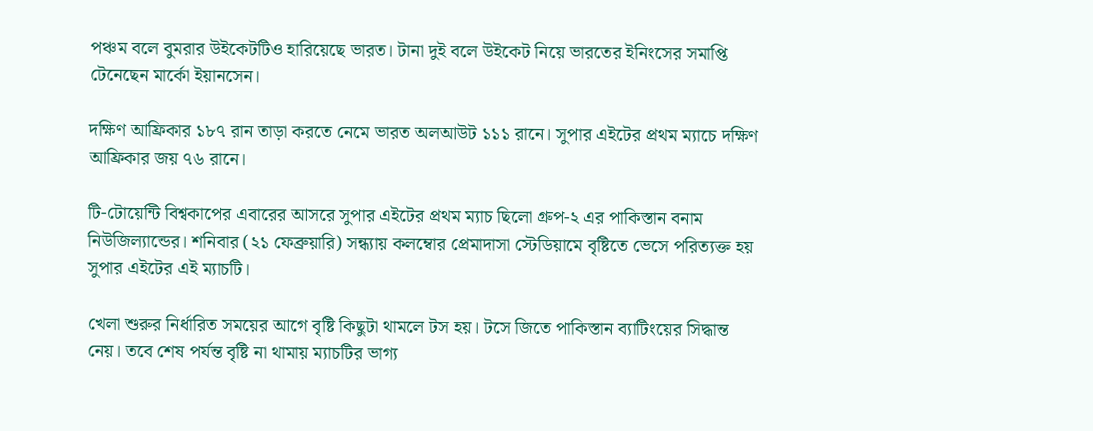পঞ্চম বলে বুমরার উইকেটটিও হারিয়েছে ভারত। টানা দুই বলে উইকেট নিয়ে ভারতের ইনিংসের সমাপ্তি টেনেছেন মার্কো ইয়ানসেন।

দক্ষিণ আফ্রিকার ১৮৭ রান তাড়া করতে নেমে ভারত অলআউট ১১১ রানে। সুপার এইটের প্রথম ম্যাচে দক্ষিণ আফ্রিকার জয় ৭৬ রানে।

টি-টোয়েন্টি বিশ্বকাপের এবারের আসরে সুপার এইটের প্রথম ম্যাচ ছিলো গ্রুপ-২ এর পাকিস্তান বনাম নিউজিল্যান্ডের। শনিবার (২১ ফেব্রুয়ারি) সন্ধ্যায় কলম্বোর প্রেমাদাসা স্টেডিয়ামে বৃষ্টিতে ভেসে পরিত্যক্ত হয় সুপার এইটের এই ম্যাচটি।

খেলা শুরুর নির্ধারিত সময়ের আগে বৃষ্টি কিছুটা থামলে টস হয়। টসে জিতে পাকিস্তান ব্যাটিংয়ের সিদ্ধান্ত নেয়। তবে শেষ পর্যন্ত বৃষ্টি না থামায় ম্যাচটির ভাগ্য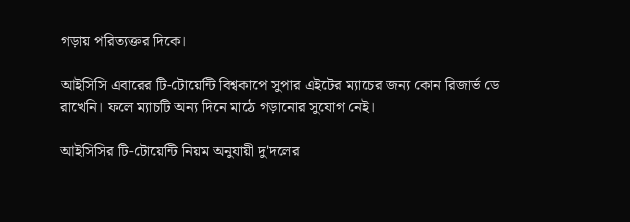গড়ায় পরিত্যক্তর দিকে।

আইসিসি এবারের টি-টোয়েন্টি বিশ্বকাপে সুপার এইটের ম্যাচের জন্য কোন রিজার্ভ ডে রাখেনি। ফলে ম্যাচটি অন্য দিনে মাঠে গড়ানোর সুযোগ নেই।

আইসিসির টি-টোয়েন্টি নিয়ম অনুযায়ী দু'দলের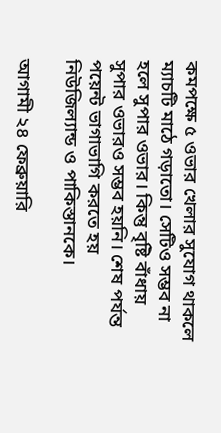কমপক্ষে ৫ ওভার খেলার সুযোগ থাকলে ম্যাচটি মাঠে গড়াতো। সেটিও সম্ভব না হলে সুপার ওভার। কিন্তু বৃষ্টি বাঁধায় সুপার ওভারও সম্ভব হয়নি। শেষ পর্যন্ত পয়েন্ট ভাগাভাগি করতে হয় নিউজিল্যান্ড ও পাকিস্তানকে।

আগামী ২৪ ফেব্রুয়ারি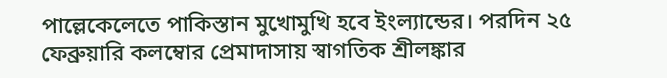পাল্লেকেলেতে পাকিস্তান মুখোমুখি হবে ইংল্যান্ডের। পরদিন ২৫ ফেব্রুয়ারি কলম্বোর প্রেমাদাসায় স্বাগতিক শ্রীলঙ্কার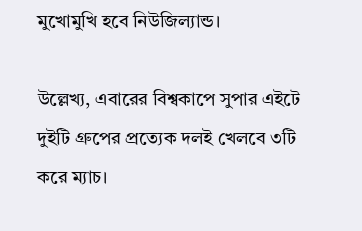মুখোমুখি হবে নিউজিল্যান্ড।

উল্লেখ্য, এবারের বিশ্বকাপে সুপার এইটে দুইটি গ্রুপের প্রত্যেক দলই খেলবে ৩টি করে ম্যাচ।